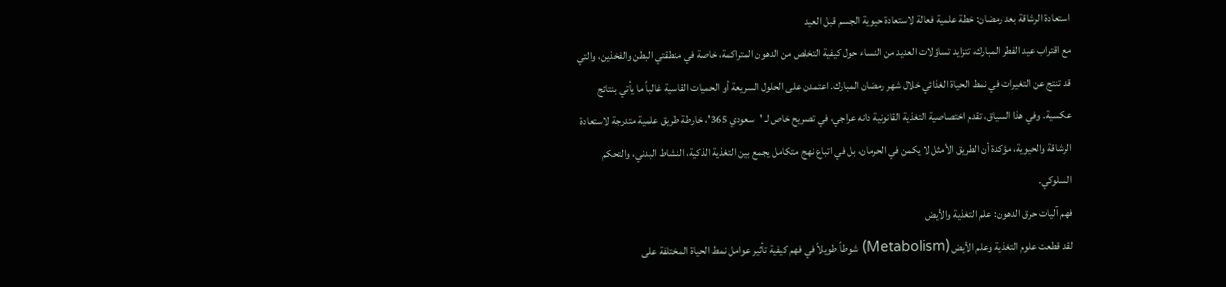استعادة الرشاقة بعد رمضان: خطة علمية فعالة لاستعادة حيوية الجسم قبل العيد
مع اقتراب عيد الفطر المبارك، تتزايد تساؤلات العديد من النساء حول كيفية التخلص من الدهون المتراكمة، خاصة في منطقتي البطن والفخذين، والتي قد تنتج عن التغيرات في نمط الحياة الغذائي خلال شهر رمضان المبارك. اعتمدن على الحلول السريعة أو الحميات القاسية غالباً ما يأتي بنتائج عكسية. وفي هذا السياق، تقدم اختصاصية التغذية القانونية دانه عراجي، في تصريح خاص لـ 'سعودي 365'، خارطة طريق علمية متدرجة لاستعادة الرشاقة والحيوية، مؤكدة أن الطريق الأمثل لا يكمن في الحرمان، بل في اتباع نهج متكامل يجمع بين التغذية الذكية، النشاط البدني، والتحكم السلوكي.
فهم آليات حرق الدهون: علم التغذية والأيض
لقد قطعت علوم التغذية وعلم الأيض (Metabolism) شوطاً طويلاً في فهم كيفية تأثير عوامل نمط الحياة المختلفة على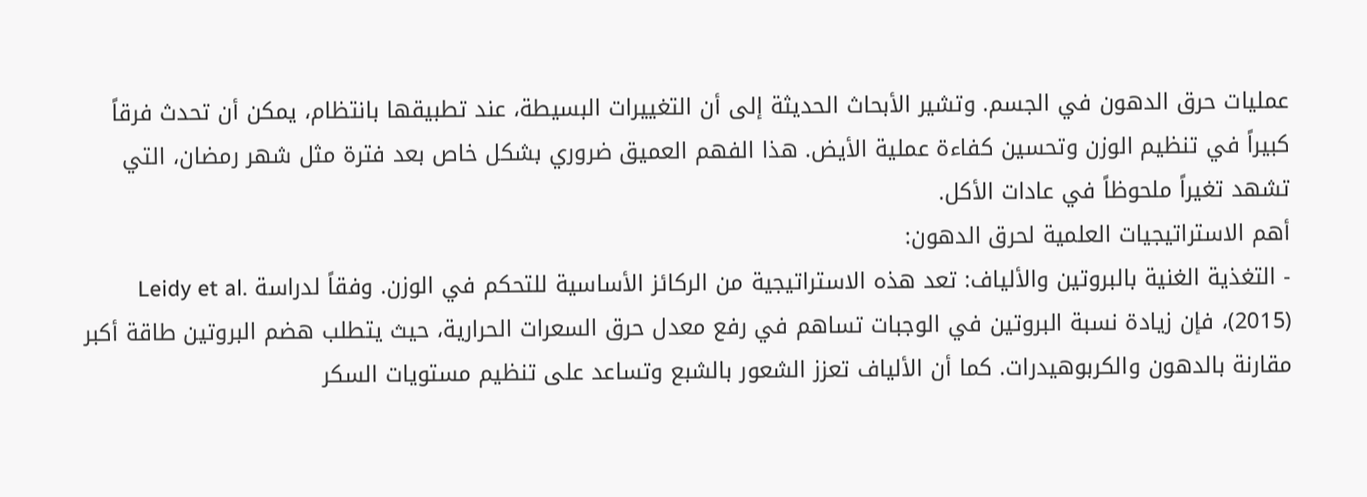عمليات حرق الدهون في الجسم. وتشير الأبحاث الحديثة إلى أن التغييرات البسيطة، عند تطبيقها بانتظام، يمكن أن تحدث فرقاً كبيراً في تنظيم الوزن وتحسين كفاءة عملية الأيض. هذا الفهم العميق ضروري بشكل خاص بعد فترة مثل شهر رمضان، التي تشهد تغيراً ملحوظاً في عادات الأكل.
أهم الاستراتيجيات العلمية لحرق الدهون:
- التغذية الغنية بالبروتين والألياف: تعد هذه الاستراتيجية من الركائز الأساسية للتحكم في الوزن. وفقاً لدراسة Leidy et al. (2015)، فإن زيادة نسبة البروتين في الوجبات تساهم في رفع معدل حرق السعرات الحرارية، حيث يتطلب هضم البروتين طاقة أكبر مقارنة بالدهون والكربوهيدرات. كما أن الألياف تعزز الشعور بالشبع وتساعد على تنظيم مستويات السكر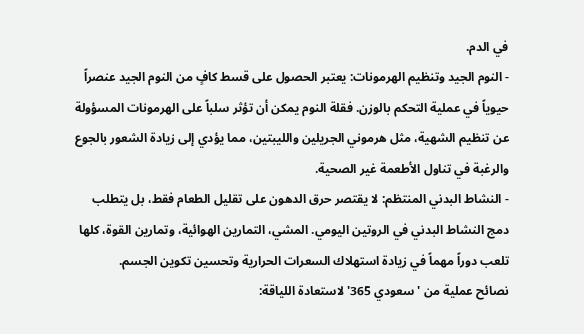في الدم.
- النوم الجيد وتنظيم الهرمونات: يعتبر الحصول على قسط كافٍ من النوم الجيد عنصراً حيوياً في عملية التحكم بالوزن. فقلة النوم يمكن أن تؤثر سلباً على الهرمونات المسؤولة عن تنظيم الشهية، مثل هرموني الجريلين والليبتين، مما يؤدي إلى زيادة الشعور بالجوع والرغبة في تناول الأطعمة غير الصحية.
- النشاط البدني المنتظم: لا يقتصر حرق الدهون على تقليل الطعام فقط، بل يتطلب دمج النشاط البدني في الروتين اليومي. المشي، التمارين الهوائية، وتمارين القوة، كلها تلعب دوراً مهماً في زيادة استهلاك السعرات الحرارية وتحسين تكوين الجسم.
نصائح عملية من 'سعودي 365' لاستعادة اللياقة: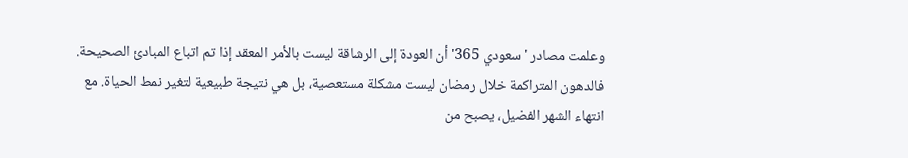وعلمت مصادر 'سعودي 365' أن العودة إلى الرشاقة ليست بالأمر المعقد إذا تم اتباع المبادئ الصحيحة. فالدهون المتراكمة خلال رمضان ليست مشكلة مستعصية، بل هي نتيجة طبيعية لتغير نمط الحياة. مع انتهاء الشهر الفضيل، يصبح من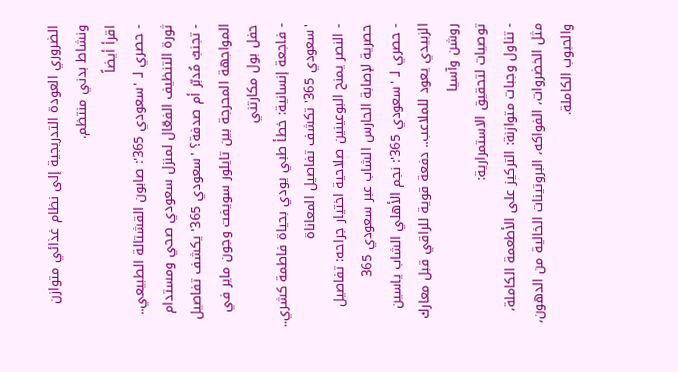الضروري العودة التدريجية إلى نظام غذائي متوازن ونشاط بدني منتظم.
اقرأ أيضاً
- حصري لـ 'سعودي 365': صابون القشتالة الطبيعي.. ثورة التنظيف الفعّال لمنزل سعودي صحي ومستدام
- تجنبٌ مُدبّر أم صدفة؟ 'سعودي 365' يكشف تفاصيل المواجهة المحرجة بين تايلور سويفت وجون ماير في حفل بول مكارتني
- فاجعة إنسانية: خطأ طبي يودي بحياة فاطمة كشري.. 'سعودي 365' تكشف تفاصيل المعاناة
- النصر يمنح البوعينين صلاحية اختيار جراحه: تفاصيل حصرية لإصابة الحارس الشاب عبر سعودي 365
- حصري لـ 'سعودي 365': نجم الأهلي الشاب ياسين الزبيدي يعود للملاعب.. دفعة قوية للراقي قبل معارك روشن وآسيا
توصيات لتحقيق الاستمرارية:
- تناول وجبات متوازنة: التركيز على الأطعمة الكاملة، مثل الخضروات، الفواكه، البروتينات الخالية من الدهون، والحبوب الكاملة.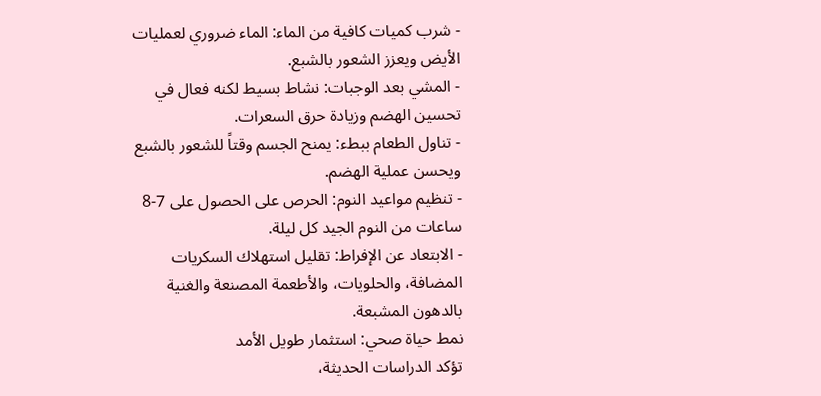- شرب كميات كافية من الماء: الماء ضروري لعمليات الأيض ويعزز الشعور بالشبع.
- المشي بعد الوجبات: نشاط بسيط لكنه فعال في تحسين الهضم وزيادة حرق السعرات.
- تناول الطعام ببطء: يمنح الجسم وقتاً للشعور بالشبع ويحسن عملية الهضم.
- تنظيم مواعيد النوم: الحرص على الحصول على 7-8 ساعات من النوم الجيد كل ليلة.
- الابتعاد عن الإفراط: تقليل استهلاك السكريات المضافة، والحلويات، والأطعمة المصنعة والغنية بالدهون المشبعة.
نمط حياة صحي: استثمار طويل الأمد
تؤكد الدراسات الحديثة،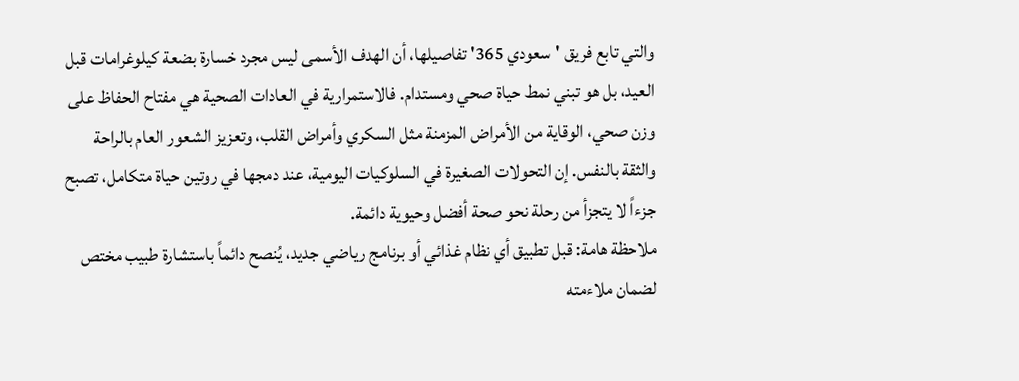والتي تابع فريق 'سعودي 365' تفاصيلها، أن الهدف الأسمى ليس مجرد خسارة بضعة كيلوغرامات قبل العيد، بل هو تبني نمط حياة صحي ومستدام. فالاستمرارية في العادات الصحية هي مفتاح الحفاظ على وزن صحي، الوقاية من الأمراض المزمنة مثل السكري وأمراض القلب، وتعزيز الشعور العام بالراحة والثقة بالنفس. إن التحولات الصغيرة في السلوكيات اليومية، عند دمجها في روتين حياة متكامل، تصبح جزءاً لا يتجزأ من رحلة نحو صحة أفضل وحيوية دائمة.
ملاحظة هامة: قبل تطبيق أي نظام غذائي أو برنامج رياضي جديد، يُنصح دائماً باستشارة طبيب مختص لضمان ملاءمته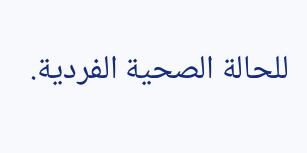للحالة الصحية الفردية.